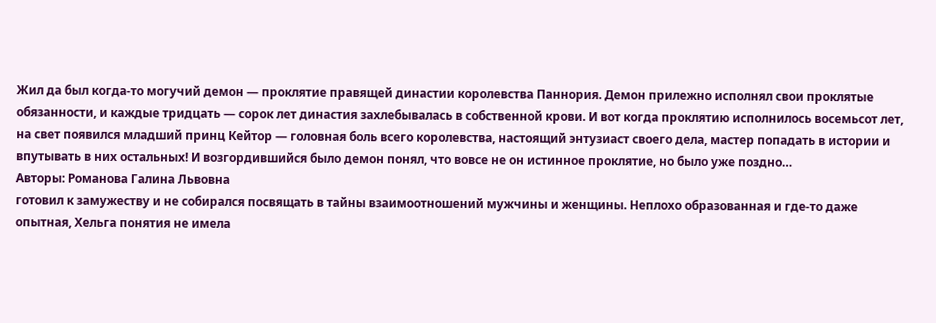Жил да был когда-то могучий демон — проклятие правящей династии королевства Паннория. Демон прилежно исполнял свои проклятые обязанности, и каждые тридцать — сорок лет династия захлебывалась в собственной крови. И вот когда проклятию исполнилось восемьсот лет, на свет появился младший принц Кейтор — головная боль всего королевства, настоящий энтузиаст своего дела, мастер попадать в истории и впутывать в них остальных! И возгордившийся было демон понял, что вовсе не он истинное проклятие, но было уже поздно…
Авторы: Романова Галина Львовна
готовил к замужеству и не собирался посвящать в тайны взаимоотношений мужчины и женщины. Неплохо образованная и где-то даже опытная, Хельга понятия не имела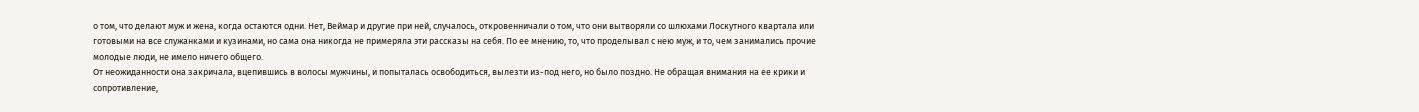о том, что делают муж и жена, когда остаются одни. Нет, Веймар и другие при ней, случалось, откровенничали о том, что они вытворяли со шлюхами Лоскутного квартала или готовыми на все служанками и кузинами, но сама она никогда не примеряла эти рассказы на себя. По ее мнению, то, что проделывал с нею муж, и то, чем занимались прочие молодые люди, не имело ничего общего.
От неожиданности она закричала, вцепившись в волосы мужчины, и попыталась освободиться, вылезти из-под него, но было поздно. Не обращая внимания на ее крики и сопротивление,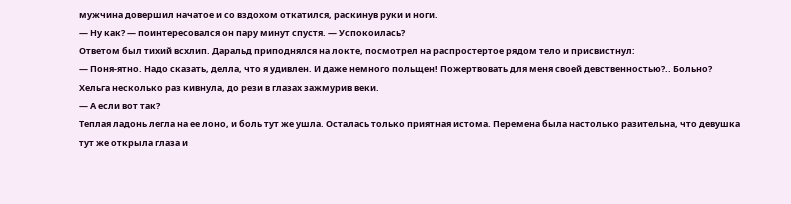мужчина довершил начатое и со вздохом откатился, раскинув руки и ноги.
— Ну как? — поинтересовался он пару минут спустя. — Успокоилась?
Ответом был тихий всхлип. Даральд приподнялся на локте, посмотрел на распростертое рядом тело и присвистнул:
— Поня-ятно. Надо сказать, делла, что я удивлен. И даже немного польщен! Пожертвовать для меня своей девственностью?.. Больно?
Хельга несколько раз кивнула, до рези в глазах зажмурив веки.
— А если вот так?
Теплая ладонь легла на ее лоно, и боль тут же ушла. Осталась только приятная истома. Перемена была настолько разительна, что девушка тут же открыла глаза и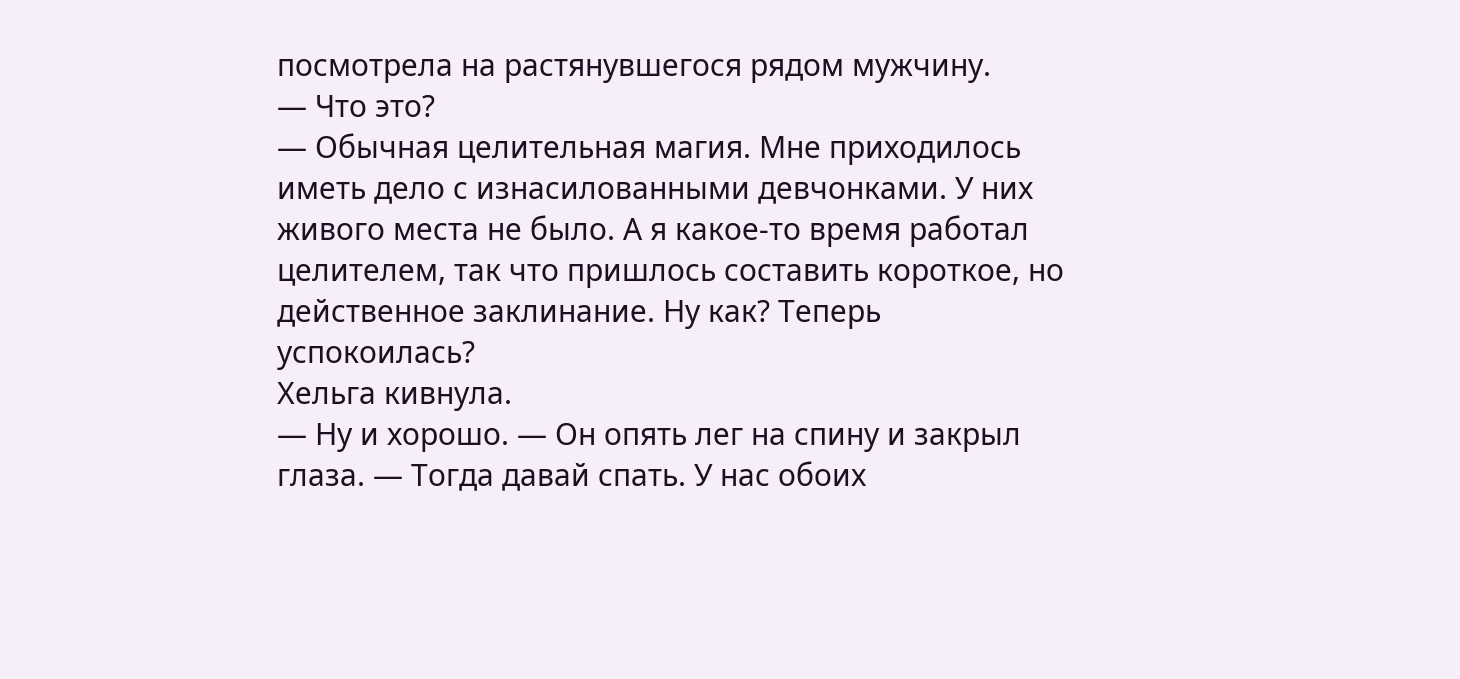посмотрела на растянувшегося рядом мужчину.
— Что это?
— Обычная целительная магия. Мне приходилось иметь дело с изнасилованными девчонками. У них живого места не было. А я какое-то время работал целителем, так что пришлось составить короткое, но действенное заклинание. Ну как? Теперь успокоилась?
Хельга кивнула.
— Ну и хорошо. — Он опять лег на спину и закрыл глаза. — Тогда давай спать. У нас обоих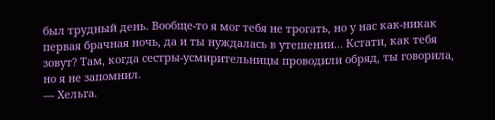был трудный день. Вообще-то я мог тебя не трогать, но у нас как-никак первая брачная ночь, да и ты нуждалась в утешении… Кстати, как тебя зовут? Там, когда сестры-усмирительницы проводили обряд, ты говорила, но я не запомнил.
— Хельга.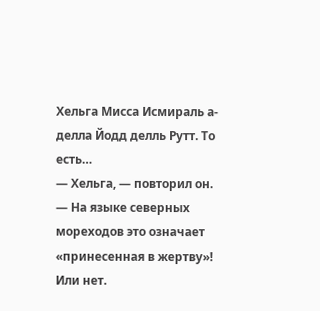Хельга Мисса Исмираль а-делла Йодд делль Рутт. То есть…
— Хельга, — повторил он. — На языке северных мореходов это означает «принесенная в жертву»! Или нет.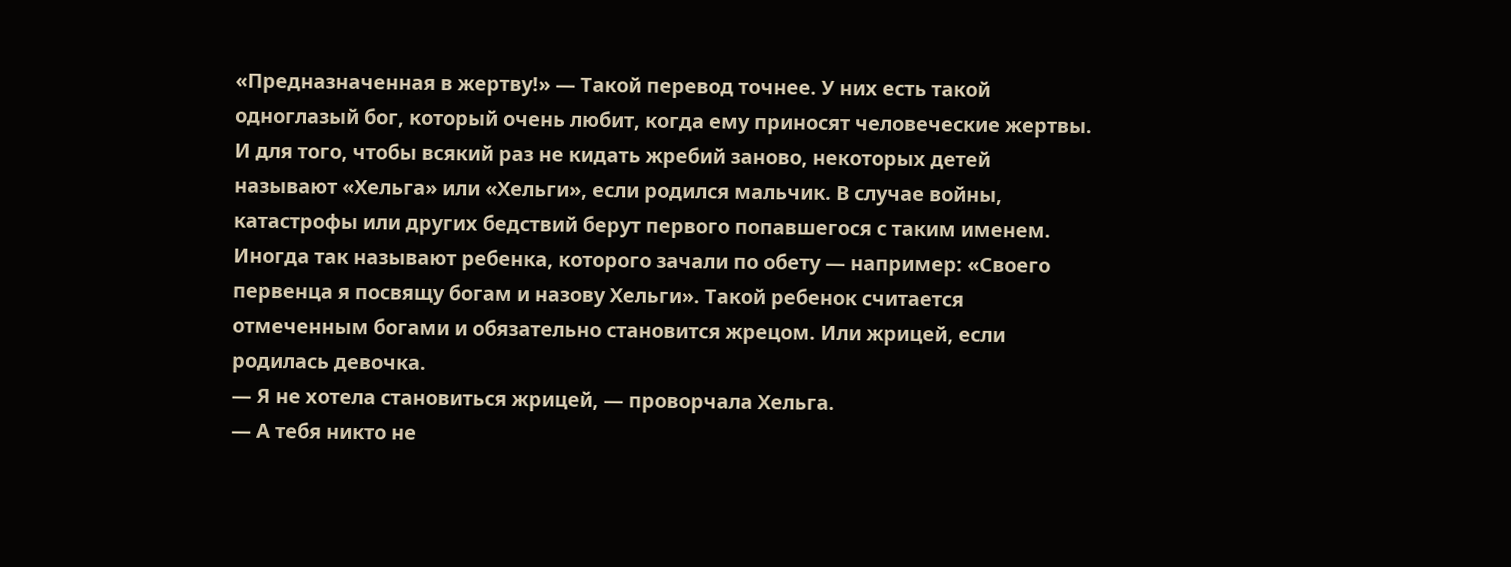«Предназначенная в жертву!» — Такой перевод точнее. У них есть такой одноглазый бог, который очень любит, когда ему приносят человеческие жертвы. И для того, чтобы всякий раз не кидать жребий заново, некоторых детей называют «Хельга» или «Хельги», если родился мальчик. В случае войны, катастрофы или других бедствий берут первого попавшегося с таким именем. Иногда так называют ребенка, которого зачали по обету — например: «Своего первенца я посвящу богам и назову Хельги». Такой ребенок считается отмеченным богами и обязательно становится жрецом. Или жрицей, если родилась девочка.
— Я не хотела становиться жрицей, — проворчала Хельга.
— А тебя никто не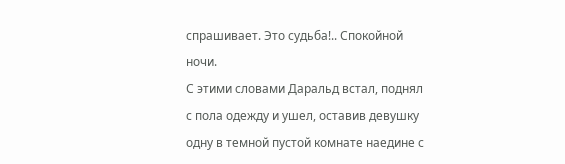спрашивает. Это судьба!.. Спокойной ночи.
С этими словами Даральд встал, поднял с пола одежду и ушел, оставив девушку одну в темной пустой комнате наедине с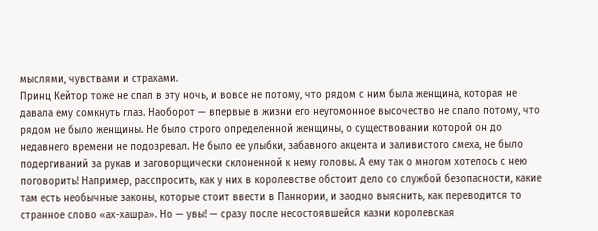мыслями, чувствами и страхами.
Принц Кейтор тоже не спал в эту ночь, и вовсе не потому, что рядом с ним была женщина, которая не давала ему сомкнуть глаз. Наоборот — впервые в жизни его неугомонное высочество не спало потому, что рядом не было женщины. Не было строго определенной женщины, о существовании которой он до недавнего времени не подозревал. Не было ее улыбки, забавного акцента и заливистого смеха, не было подергиваний за рукав и заговорщически склоненной к нему головы. А ему так о многом хотелось с нею поговорить! Например, расспросить, как у них в королевстве обстоит дело со службой безопасности, какие там есть необычные законы, которые стоит ввести в Паннории, и заодно выяснить, как переводится то странное слово «ах-хашра». Но — увы! — сразу после несостоявшейся казни королевская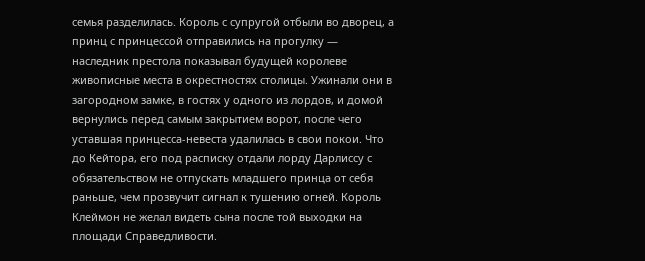семья разделилась. Король с супругой отбыли во дворец, а принц с принцессой отправились на прогулку — наследник престола показывал будущей королеве живописные места в окрестностях столицы. Ужинали они в загородном замке, в гостях у одного из лордов, и домой вернулись перед самым закрытием ворот, после чего уставшая принцесса-невеста удалилась в свои покои. Что до Кейтора, его под расписку отдали лорду Дарлиссу с обязательством не отпускать младшего принца от себя раньше, чем прозвучит сигнал к тушению огней. Король Клеймон не желал видеть сына после той выходки на площади Справедливости.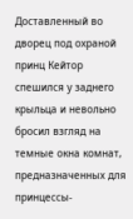Доставленный во дворец под охраной принц Кейтор спешился у заднего крыльца и невольно бросил взгляд на темные окна комнат, предназначенных для принцессы-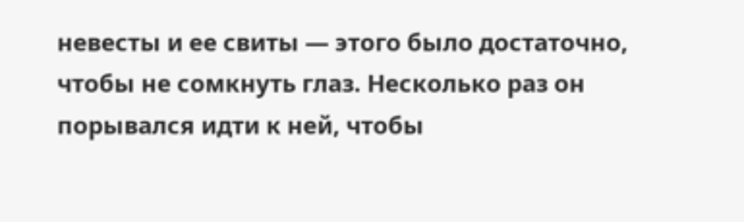невесты и ее свиты — этого было достаточно, чтобы не сомкнуть глаз. Несколько раз он порывался идти к ней, чтобы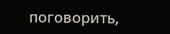поговорить,